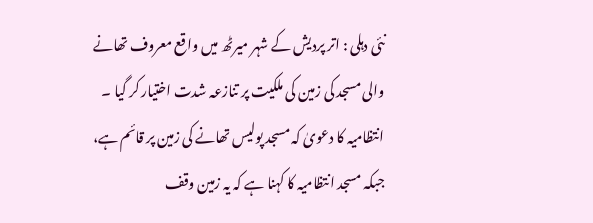نئی دہلی : اتر پردیش کے شہر میرٹھ میں واقع معروف تھانے والی مسجد کی زمین کی ملکیت پر تنازعہ شدت اختیار کر گیا ۔ انتظامیہ کا دعویٰ کہ مسجد پولیس تھانے کی زمین پر قائم ہے، جبکہ مسجد انتظامیہ کا کہنا ہے کہ یہ زمین وقف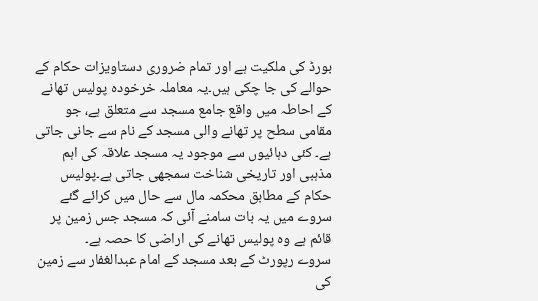بورڈ کی ملکیت ہے اور تمام ضروری دستاویزات حکام کے حوالے کی جا چکی ہیں۔یہ معاملہ خرخودہ پولیس تھانے کے احاطہ میں واقع جامع مسجد سے متعلق ہے، جو مقامی سطح پر تھانے والی مسجد کے نام سے جانی جاتی ہے۔ کئی دہائیوں سے موجود یہ مسجد علاقہ کی اہم مذہبی اور تاریخی شناخت سمجھی جاتی ہے۔پولیس حکام کے مطابق محکمہ مال سے حال میں کرائے گئے سروے میں یہ بات سامنے آئی کہ مسجد جس زمین پر قائم ہے وہ پولیس تھانے کی اراضی کا حصہ ہے۔
سروے رپورٹ کے بعد مسجد کے امام عبدالغفار سے زمین کی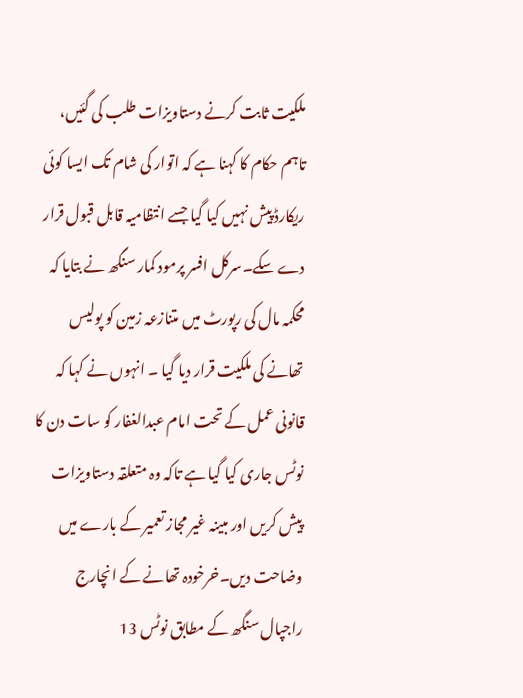ملکیت ثابت کرنے دستاویزات طلب کی گئیں، تاہم حکام کا کہنا ہے کہ اتوار کی شام تک ایسا کوئی ریکارڈ پیش نہیں کیا گیا جسے انتظامیہ قابل قبول قرار دے سکے۔سرکل افسر پرمود کمار سنگھ نے بتایا کہ محکمہ مال کی رپورٹ میں متنازعہ زمین کو پولیس تھانے کی ملکیت قرار دیا گیا ۔ انہوں نے کہا کہ قانونی عمل کے تحت امام عبدالغفار کو سات دن کا نوٹس جاری کیا گیا ہے تاکہ وہ متعلقہ دستاویزات پیش کریں اور مبینہ غیر مجاز تعمیر کے بارے میں وضاحت دیں۔خرخودہ تھانے کے انچارج راجپال سنگھ کے مطابق نوٹس 13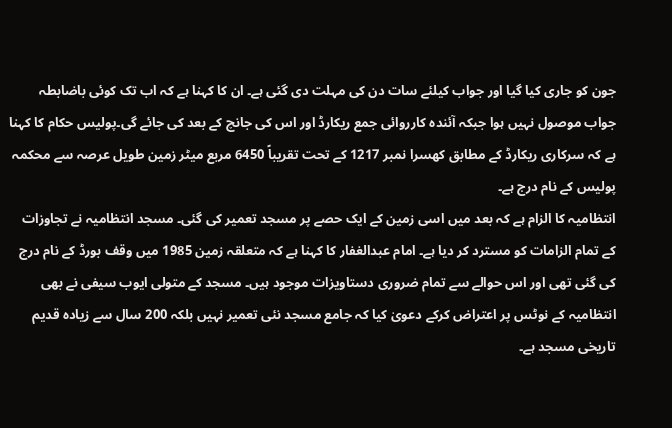جون کو جاری کیا گیا اور جواب کیلئے سات دن کی مہلت دی گئی ہے۔ ان کا کہنا ہے کہ اب تک کوئی باضابطہ جواب موصول نہیں ہوا جبکہ آئندہ کارروائی جمع ریکارڈ اور اس کی جانچ کے بعد کی جائے گی۔پولیس حکام کا کہنا ہے کہ سرکاری ریکارڈ کے مطابق کھسرا نمبر 1217 کے تحت تقریباً 6450 مربع میٹر زمین طویل عرصہ سے محکمہ پولیس کے نام درج ہے۔
انتظامیہ کا الزام ہے کہ بعد میں اسی زمین کے ایک حصے پر مسجد تعمیر کی گئی۔ مسجد انتظامیہ نے تجاوزات کے تمام الزامات کو مسترد کر دیا ہے۔ امام عبدالغفار کا کہنا ہے کہ متعلقہ زمین 1985 میں وقف بورڈ کے نام درج کی گئی تھی اور اس حوالے سے تمام ضروری دستاویزات موجود ہیں۔ مسجد کے متولی ایوب سیفی نے بھی انتظامیہ کے نوٹس پر اعتراض کرکے دعویٰ کیا کہ جامع مسجد نئی تعمیر نہیں بلکہ 200 سال سے زیادہ قدیم تاریخی مسجد ہے۔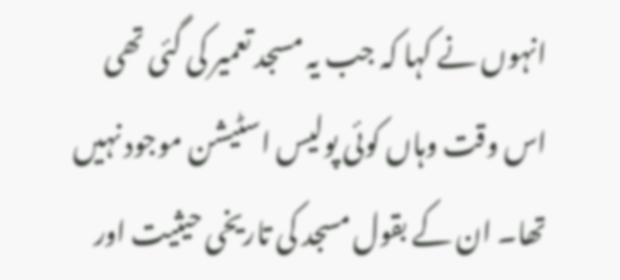انہوں نے کہا کہ جب یہ مسجد تعمیر کی گئی تھی اس وقت وہاں کوئی پولیس اسٹیشن موجود نہیں تھا۔ ان کے بقول مسجد کی تاریخی حیثیت اور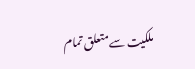ملکیت سے متعلق تمام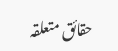حقائق متعلقہ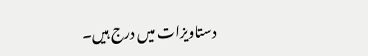دستاویزات میں درج ہیں۔